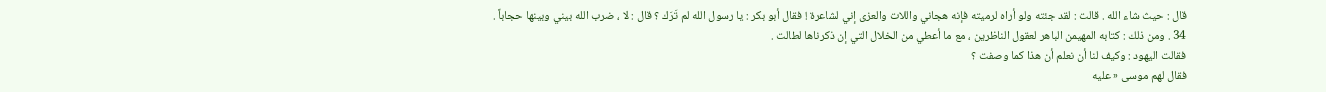قال : حيث شاء الله . قالت : لقد جئته ولو أراه لرميته فإنه هجاني واللات والعزى إني لشاعرة ! فقال أبو بكر : يا رسول الله لم تَرَك ؟ قال : لا ، ضرب الله بيني وبينها حجاباً .
34 . ومن ذلك : كتابه المهيمن الباهر لعقول الناظرين ، مع ما أعطي من الخلال التي إن ذكرناها لطالت .
فقالت اليهود : وكيف لنا أن نعلم أن هذا كما وصفت ؟
فقال لهم موسى « عليه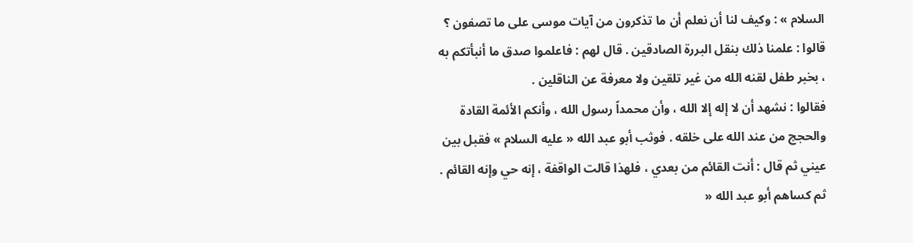السلام » : وكيف لنا أن نعلم أن ما تذكرون من آيات موسى على ما تصفون ؟ قالوا : علمنا ذلك بنقل البررة الصادقين . قال لهم : فاعلموا صدق ما أنبأتكم به ، بخبر طفل لقنه الله من غير تلقين ولا معرفة عن الناقلين .
فقالوا : نشهد أن لا إله إلا الله ، وأن محمداً رسول الله ، وأنكم الأئمة القادة والحجج من عند الله على خلقه . فوثب أبو عبد الله « عليه السلام » فقبل بين عيني ثم قال : أنت القائم من بعدي ، فلهذا قالت الواقفة ، إنه حي وإنه القائم . ثم كساهم أبو عبد الله «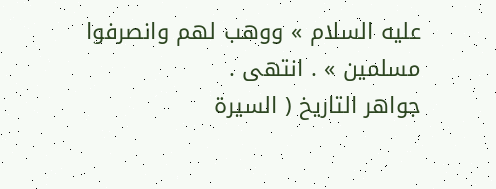عليه السلام » ووهب لهم وانصرفوا مسلمين » . انتهى .
جواهر التاريخ ( السيرة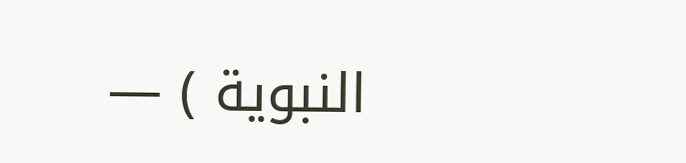النبوية ) —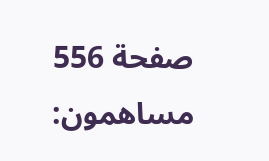صفحة 556
مساهمون: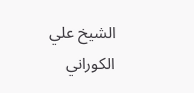الشيخ علي الكوراني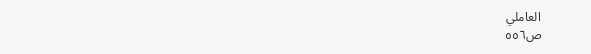العاملي
ص٥٥٦